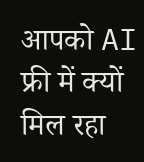आपको AI फ्री में क्यों मिल रहा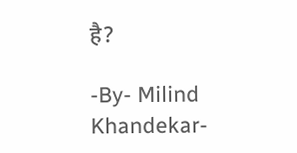है?

-By- Milind Khandekar-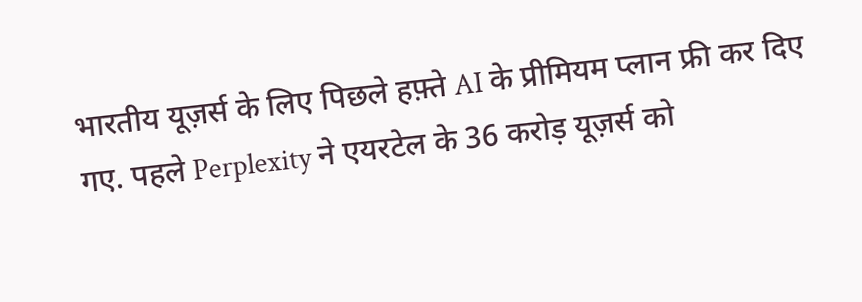भारतीय यूज़र्स के लिए पिछले हफ़्ते AI के प्रीमियम प्लान फ्री कर दिए गए. पहले Perplexity ने एयरटेल के 36 करोड़ यूज़र्स को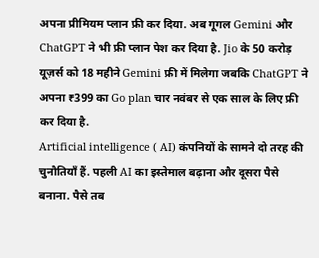अपना प्रीमियम प्लान फ्री कर दिया. अब गूगल Gemini और ChatGPT ने भी फ्री प्लान पेश कर दिया है. Jio के 50 करोड़ यूज़र्स को 18 महीने Gemini फ्री में मिलेगा जबकि ChatGPT ने अपना ₹399 का Go plan चार नवंबर से एक साल के लिए फ्री कर दिया है.
Artificial intelligence ( AI) कंपनियों के सामने दो तरह की चुनौतियाँ हैं. पहली AI का इस्तेमाल बढ़ाना और दूसरा पैसे बनाना. पैसे तब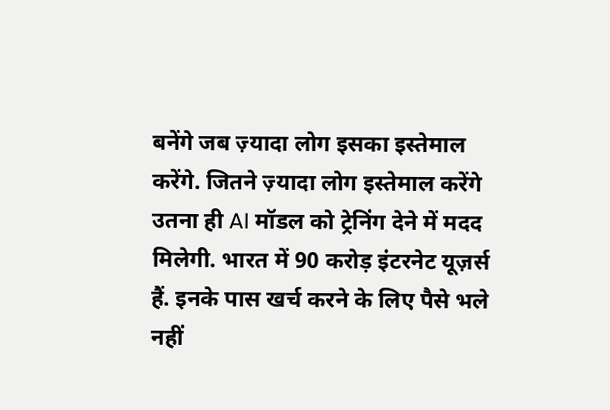बनेंगे जब ज़्यादा लोग इसका इस्तेमाल करेंगे. जितने ज़्यादा लोग इस्तेमाल करेंगे उतना ही AI मॉडल को ट्रेनिंग देने में मदद मिलेगी. भारत में 90 करोड़ इंटरनेट यूज़र्स हैं. इनके पास खर्च करने के लिए पैसे भले नहीं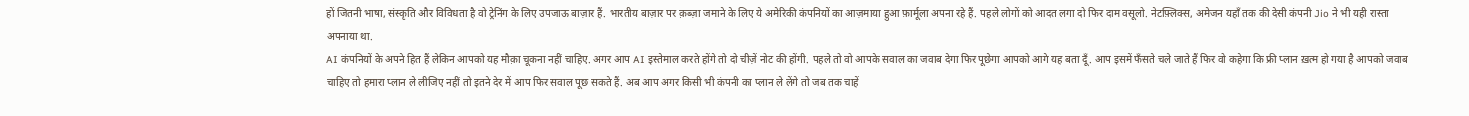हों जितनी भाषा, संस्कृति और विविधता है वो ट्रेनिंग के लिए उपजाऊ बाज़ार हैं. भारतीय बाज़ार पर क़ब्ज़ा जमाने के लिए ये अमेरिकी कंपनियों का आज़माया हुआ फ़ार्मूला अपना रहे हैं. पहले लोगों को आदत लगा दो फिर दाम वसूलो. नेटफ़्लिक्स, अमेजन यहाँ तक की देसी कंपनी Jio ने भी यही रास्ता अपनाया था.
AI कंपनियों के अपने हित हैं लेकिन आपको यह मौक़ा चूकना नहीं चाहिए. अगर आप AI इस्तेमाल करते होंगे तो दो चीज़ें नोट की होंगी. पहले तो वो आपके सवाल का जवाब देगा फिर पूछेगा आपको आगे यह बता दूँ. आप इसमें फँसते चले जाते हैं फिर वो कहेगा कि फ्री प्लान ख़त्म हो गया है आपको जवाब चाहिए तो हमारा प्लान ले लीजिए नहीं तो इतने देर में आप फिर सवाल पूछ सकते हैं. अब आप अगर किसी भी कंपनी का प्लान ले लेंगे तो जब तक चाहें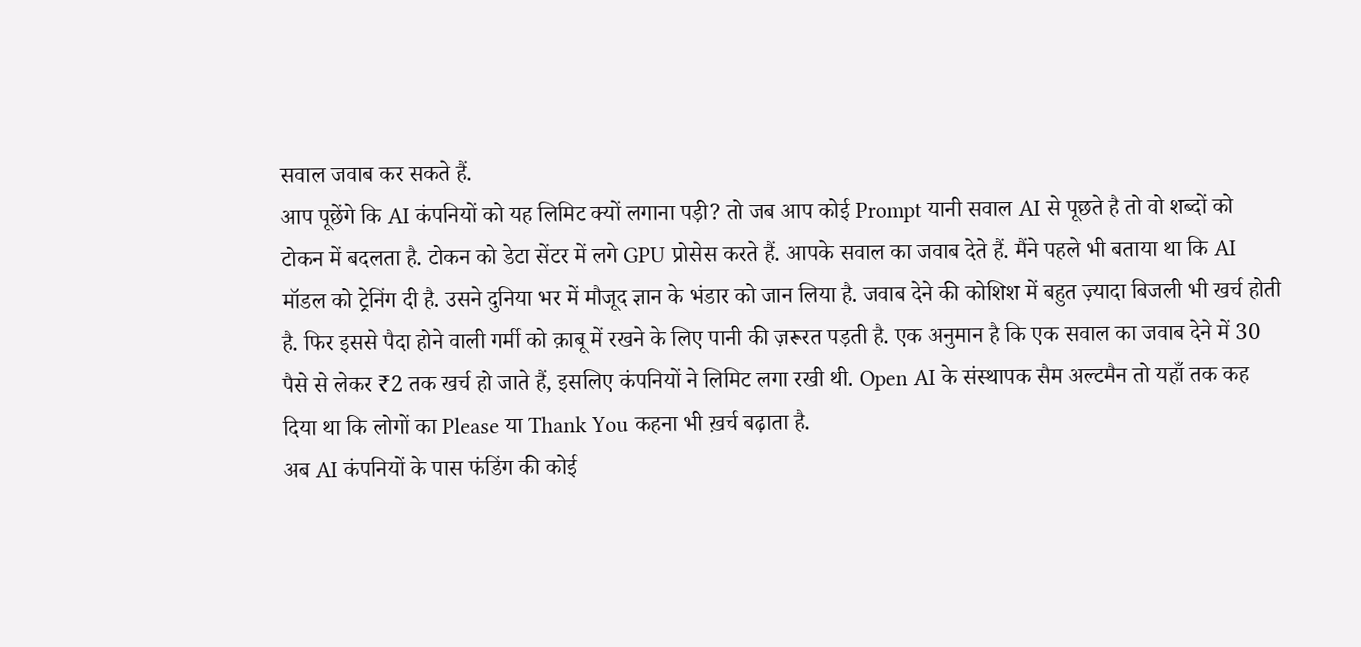सवाल जवाब कर सकते हैं.
आप पूछेंगे कि AI कंपनियों को यह लिमिट क्यों लगाना पड़ी? तो जब आप कोई Prompt यानी सवाल AI से पूछते है तो वो शब्दों को टोकन में बदलता है. टोकन को डेटा सेंटर में लगे GPU प्रोसेस करते हैं. आपके सवाल का जवाब देते हैं. मैंने पहले भी बताया था कि AI मॉडल को ट्रेनिंग दी है. उसने दुनिया भर में मौजूद ज्ञान के भंडार को जान लिया है. जवाब देने की कोशिश में बहुत ज़्यादा बिजली भी खर्च होती है. फिर इससे पैदा होने वाली गर्मी को क़ाबू में रखने के लिए पानी की ज़रूरत पड़ती है. एक अनुमान है कि एक सवाल का जवाब देने में 30 पैसे से लेकर ₹2 तक खर्च हो जाते हैं, इसलिए कंपनियों ने लिमिट लगा रखी थी. Open AI के संस्थापक सैम अल्टमैन तो यहाँ तक कह दिया था कि लोगों का Please या Thank You कहना भी ख़र्च बढ़ाता है.
अब AI कंपनियों के पास फंडिंग की कोई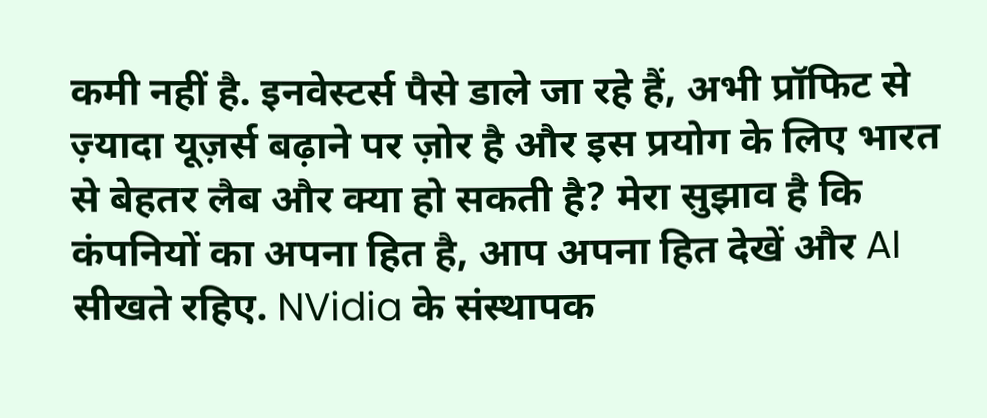कमी नहीं है. इनवेस्टर्स पैसे डाले जा रहे हैं, अभी प्रॉफिट से ज़्यादा यूज़र्स बढ़ाने पर ज़ोर है और इस प्रयोग के लिए भारत से बेहतर लैब और क्या हो सकती है? मेरा सुझाव है कि कंपनियों का अपना हित है, आप अपना हित देखें और AI सीखते रहिए. NVidia के संस्थापक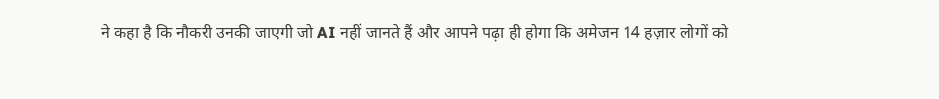ने कहा है कि नौकरी उनकी जाएगी जो AI नहीं जानते हैं और आपने पढ़ा ही होगा कि अमेजन 14 हज़ार लोगों को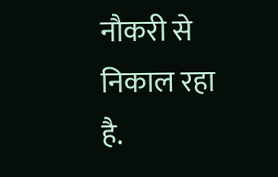नौकरी से निकाल रहा है.